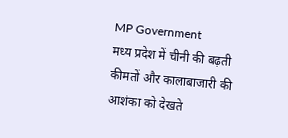MP Government
मध्य प्रदेश में चीनी की बढ़ती कीमतों और कालाबाजारी की आशंका को देखते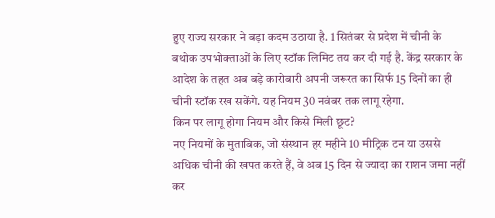हुए राज्य सरकार ने बड़ा कदम उठाया है. 1 सितंबर से प्रदेश में चीनी के बथोक उपभोक्ताओं के लिए स्टॉक लिमिट तय कर दी गई है. केंद्र सरकार के आदेश के तहत अब बड़े कारोबारी अपनी जरूरत का सिर्फ 15 दिनों का ही चीनी स्टॉक रख सकेंगे. यह नियम 30 नवंबर तक लागू रहेगा.
किन पर लागू होगा नियम और किसे मिली छूट?
नए नियमों के मुताबिक, जो संस्थान हर महीने 10 मीट्रिक टन या उससे अधिक चीनी की खपत करते हैं, वे अब 15 दिन से ज्यादा का राशन जमा नहीं कर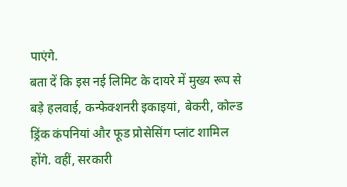पाएंगे.
बता दें कि इस नई लिमिट के दायरे में मुख्य रूप से बड़े हलवाई, कन्फेक्शनरी इकाइयां, बेकरी, कोल्ड ड्रिंक कंपनियां और फूड प्रोसेसिंग प्लांट शामिल होंगे. वहीं, सरकारी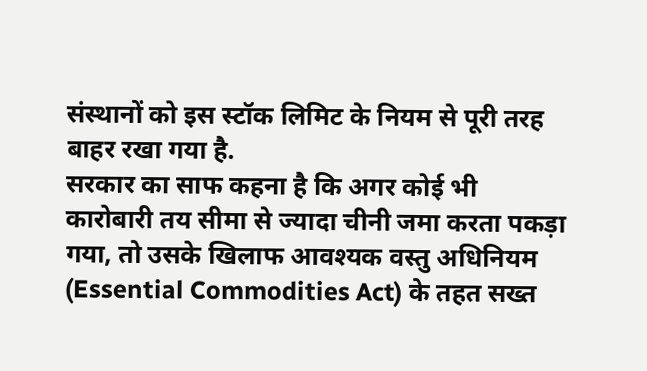संस्थानों को इस स्टॉक लिमिट के नियम से पूरी तरह बाहर रखा गया है.
सरकार का साफ कहना है कि अगर कोई भी कारोबारी तय सीमा से ज्यादा चीनी जमा करता पकड़ा गया, तो उसके खिलाफ आवश्यक वस्तु अधिनियम (Essential Commodities Act) के तहत सख्त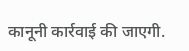कानूनी कार्रवाई की जाएगी.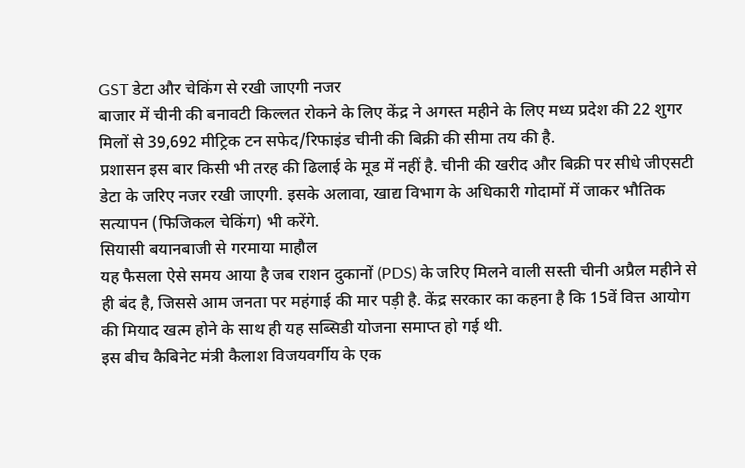GST डेटा और चेकिंग से रखी जाएगी नजर
बाजार में चीनी की बनावटी किल्लत रोकने के लिए केंद्र ने अगस्त महीने के लिए मध्य प्रदेश की 22 शुगर मिलों से 39,692 मीट्रिक टन सफेद/रिफाइंड चीनी की बिक्री की सीमा तय की है.
प्रशासन इस बार किसी भी तरह की ढिलाई के मूड में नहीं है. चीनी की खरीद और बिक्री पर सीधे जीएसटी डेटा के जरिए नजर रखी जाएगी. इसके अलावा, खाद्य विभाग के अधिकारी गोदामों में जाकर भौतिक सत्यापन (फिजिकल चेकिंग) भी करेंगे.
सियासी बयानबाजी से गरमाया माहौल
यह फैसला ऐसे समय आया है जब राशन दुकानों (PDS) के जरिए मिलने वाली सस्ती चीनी अप्रैल महीने से ही बंद है, जिससे आम जनता पर महंगाई की मार पड़ी है. केंद्र सरकार का कहना है कि 15वें वित्त आयोग की मियाद खत्म होने के साथ ही यह सब्सिडी योजना समाप्त हो गई थी.
इस बीच कैबिनेट मंत्री कैलाश विजयवर्गीय के एक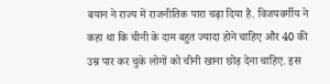बयान ने राज्य में राजनीतिक पारा चढ़ा दिया है. विजयवर्गीय ने कहा था कि चीनी के दाम बहुत ज्यादा होने चाहिए और 40 की उम्र पार कर चुके लोगों को चीनी खाना छोड़ देना चाहिए. इस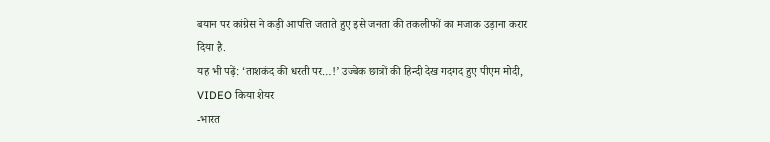बयान पर कांग्रेस ने कड़ी आपत्ति जताते हुए इसे जनता की तकलीफों का मजाक उड़ाना करार दिया है.
यह भी पढ़ें: ‘ताशकंद की धरती पर…!’ उज्बेक छात्रों की हिन्दी देख गदगद हुए पीएम मोदी, VIDEO किया शेयर
-भारत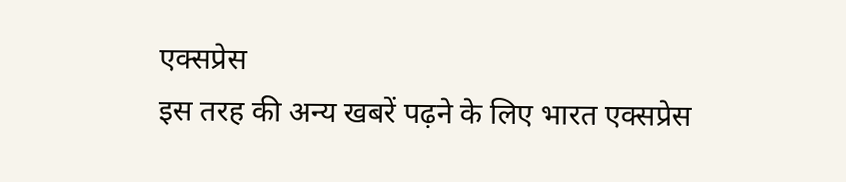एक्सप्रेस
इस तरह की अन्य खबरें पढ़ने के लिए भारत एक्सप्रेस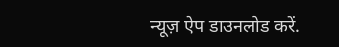न्यूज़ ऐप डाउनलोड करें.